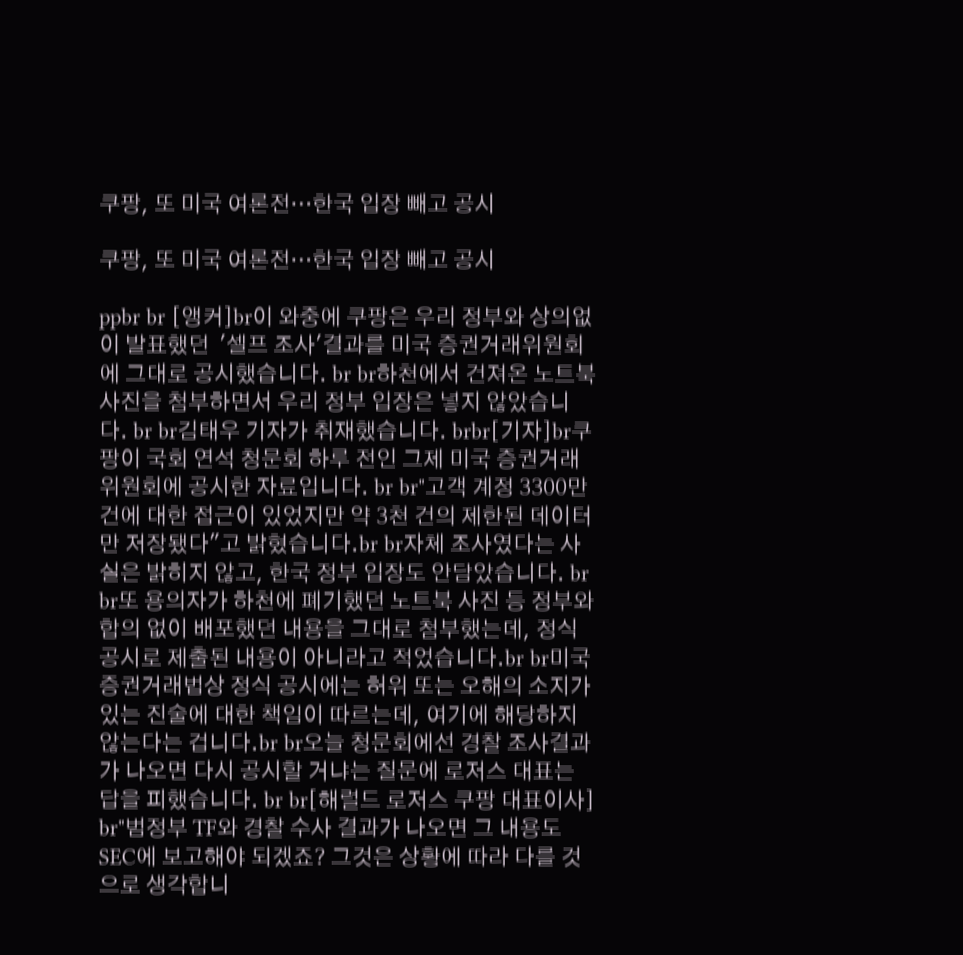쿠팡, 또 미국 여론전…한국 입장 빼고 공시

쿠팡, 또 미국 여론전…한국 입장 빼고 공시

ppbr br [앵커]br이 와중에 쿠팡은 우리 정부와 상의없이 발표했던  '셀프 조사'결과를 미국 증권거래위원회에 그대로 공시했습니다. br br하천에서 건져온 노트북 사진을 첨부하면서 우리 정부 입장은 넣지 않았습니다. br br김태우 기자가 취재했습니다. brbr[기자]br쿠팡이 국회 연석 청문회 하루 전인 그제 미국 증권거래위원회에 공시한 자료입니다. br br"고객 계정 3300만 건에 대한 접근이 있었지만 약 3천 건의 제한된 데이터만 저장됐다"고 밝혔습니다.br br자체 조사였다는 사실은 밝히지 않고, 한국 정부 입장도 안담았습니다. br br또 용의자가 하천에 폐기했던 노트북 사진 등 정부와 합의 없이 배포했던 내용을 그대로 첨부했는데, 정식 공시로 제출된 내용이 아니라고 적었습니다.br br미국 증권거래법상 정식 공시에는 허위 또는 오해의 소지가 있는 진술에 대한 책임이 따르는데, 여기에 해당하지 않는다는 겁니다.br br오늘 청문회에선 경찰 조사결과가 나오면 다시 공시할 거냐는 질문에 로저스 대표는 답을 피했습니다. br br[해럴드 로저스 쿠팡 대표이사] br"범정부 TF와 경찰 수사 결과가 나오면 그 내용도 SEC에 보고해야 되겠죠? 그것은 상황에 따라 다를 것으로 생각합니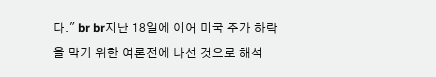다." br br지난 18일에 이어 미국 주가 하락을 막기 위한 여론전에 나선 것으로 해석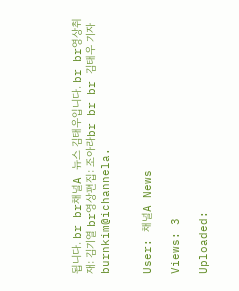됩니다. br br채널A 뉴스 김태우입니다. br br영상취재: 김기열 br영상편집: 조아라br br br 김태우 기자 burnkim@ichannela.


User: 채널A News

Views: 3

Uploaded: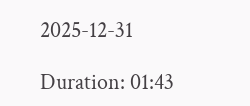2025-12-31

Duration: 01:43